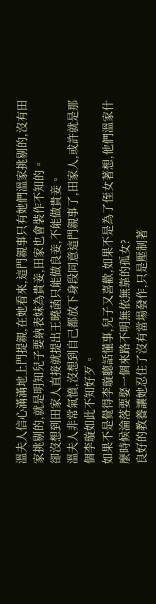溫夫人信心滿滿地上門提親,在她看來,這門親事只有她們溫家挑剔的,沒有田家挑剔的,就是明知兒子要納表妹為貴妾,田家也會裝作不知的。
卻沒想到田家人直接就提出王曉菡只能做良妾,不能做貴妾。
溫夫人非常氣憤,沒想到自己都放下身段同意這門親事了,田家人,或許就是那個李璇如此不知好歹。
如果不是覺得李璇聽話懂事,兒子又喜歡,如果不是為了侄女著想,他們溫家什麼時候淪落要娶一個來路不明無依無靠的孤女?
良好的教養讓她忍住了沒有當場發作,只是壓制著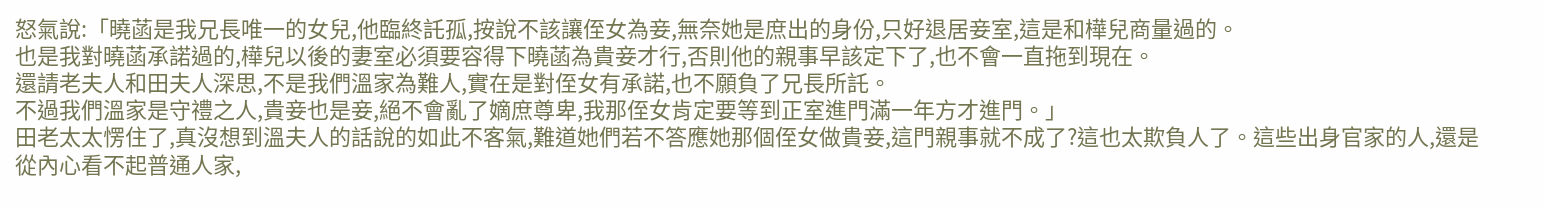怒氣說:「曉菡是我兄長唯一的女兒,他臨終託孤,按說不該讓侄女為妾,無奈她是庶出的身份,只好退居妾室,這是和樺兒商量過的。
也是我對曉菡承諾過的,樺兒以後的妻室必須要容得下曉菡為貴妾才行,否則他的親事早該定下了,也不會一直拖到現在。
還請老夫人和田夫人深思,不是我們溫家為難人,實在是對侄女有承諾,也不願負了兄長所託。
不過我們溫家是守禮之人,貴妾也是妾,絕不會亂了嫡庶尊卑,我那侄女肯定要等到正室進門滿一年方才進門。」
田老太太愣住了,真沒想到溫夫人的話說的如此不客氣,難道她們若不答應她那個侄女做貴妾,這門親事就不成了?這也太欺負人了。這些出身官家的人,還是從內心看不起普通人家,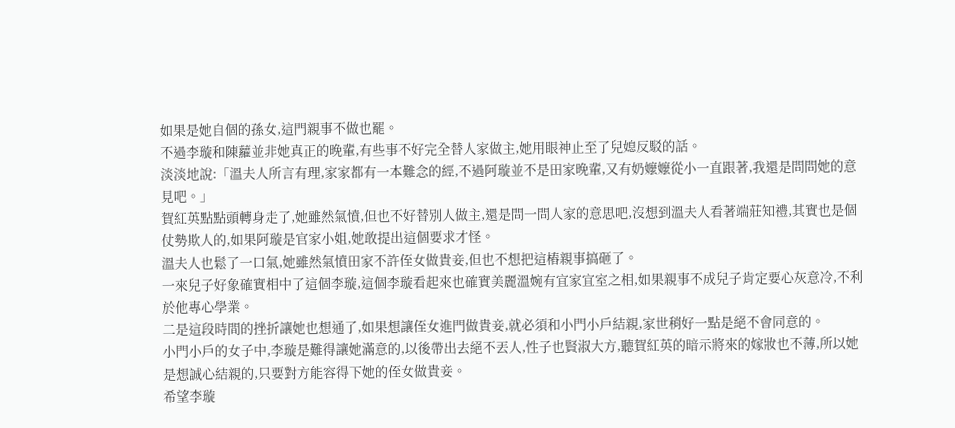如果是她自個的孫女,這門親事不做也罷。
不過李璇和陳蘿並非她真正的晚輩,有些事不好完全替人家做主,她用眼神止至了兒媳反駁的話。
淡淡地說:「溫夫人所言有理,家家都有一本難念的經,不過阿璇並不是田家晚輩,又有奶嬤嬤從小一直跟著,我還是問問她的意見吧。」
賀紅英點點頭轉身走了,她雖然氣憤,但也不好替別人做主,還是問一問人家的意思吧,沒想到溫夫人看著端莊知禮,其實也是個仗勢欺人的,如果阿璇是官家小姐,她敢提出這個要求才怪。
溫夫人也鬆了一口氣,她雖然氣憤田家不許侄女做貴妾,但也不想把這樁親事搞砸了。
一來兒子好象確實相中了這個李璇,這個李璇看起來也確實美麗溫婉有宜家宜室之相,如果親事不成兒子肯定要心灰意冷,不利於他專心學業。
二是這段時間的挫折讓她也想通了,如果想讓侄女進門做貴妾,就必須和小門小戶結親,家世稍好一點是絕不會同意的。
小門小戶的女子中,李璇是難得讓她滿意的,以後帶出去絕不丟人,性子也賢淑大方,聽賀紅英的暗示將來的嫁妝也不薄,所以她是想誠心結親的,只要對方能容得下她的侄女做貴妾。
希望李璇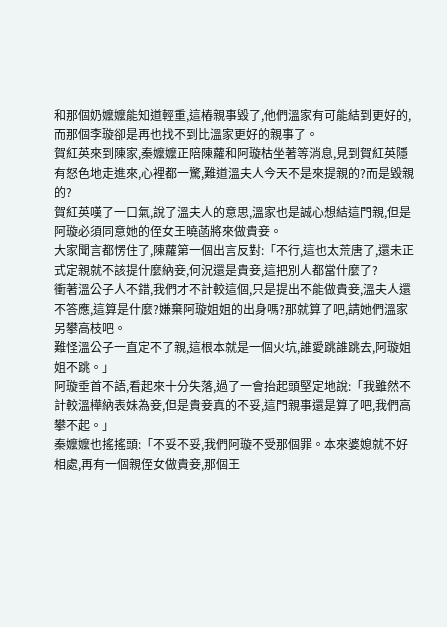和那個奶嬤嬤能知道輕重,這樁親事毀了,他們溫家有可能結到更好的,而那個李璇卻是再也找不到比溫家更好的親事了。
賀紅英來到陳家,秦嬤嬤正陪陳蘿和阿璇枯坐著等消息,見到賀紅英隱有怒色地走進來,心裡都一驚,難道溫夫人今天不是來提親的?而是毀親的?
賀紅英嘆了一口氣,說了溫夫人的意思,溫家也是誠心想結這門親,但是阿璇必須同意她的侄女王曉菡將來做貴妾。
大家聞言都愣住了,陳蘿第一個出言反對:「不行,這也太荒唐了,還未正式定親就不該提什麼納妾,何況還是貴妾,這把別人都當什麼了?
衝著溫公子人不錯,我們才不計較這個,只是提出不能做貴妾,溫夫人還不答應,這算是什麼?嫌棄阿璇姐姐的出身嗎?那就算了吧,請她們溫家另攀高枝吧。
難怪溫公子一直定不了親,這根本就是一個火坑,誰愛跳誰跳去,阿璇姐姐不跳。」
阿璇垂首不語,看起來十分失落,過了一會抬起頭堅定地說:「我雖然不計較溫樺納表妹為妾,但是貴妾真的不妥,這門親事還是算了吧,我們高攀不起。」
秦嬤嬤也搖搖頭:「不妥不妥,我們阿璇不受那個罪。本來婆媳就不好相處,再有一個親侄女做貴妾,那個王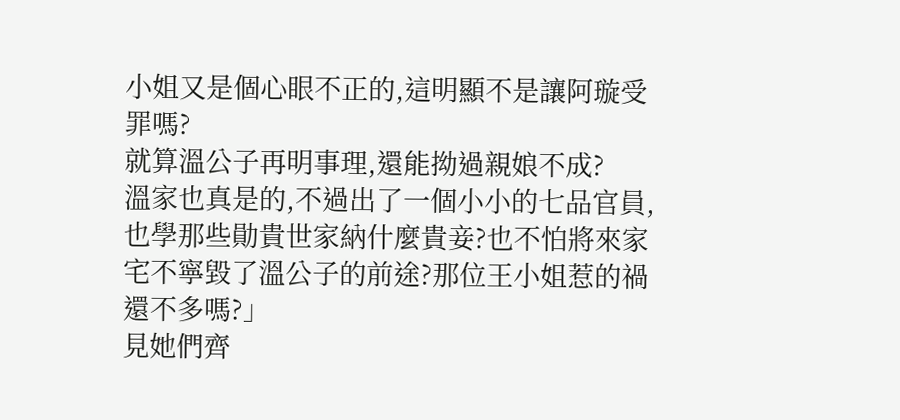小姐又是個心眼不正的,這明顯不是讓阿璇受罪嗎?
就算溫公子再明事理,還能拗過親娘不成?
溫家也真是的,不過出了一個小小的七品官員,也學那些勛貴世家納什麼貴妾?也不怕將來家宅不寧毀了溫公子的前途?那位王小姐惹的禍還不多嗎?」
見她們齊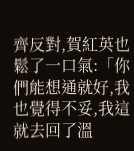齊反對,賀紅英也鬆了一口氣:「你們能想通就好,我也覺得不妥,我這就去回了溫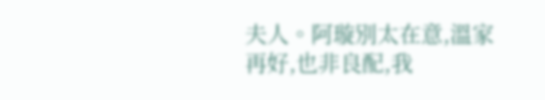夫人。阿璇別太在意,溫家再好,也非良配,我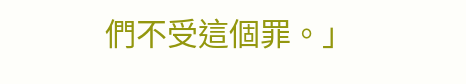們不受這個罪。」